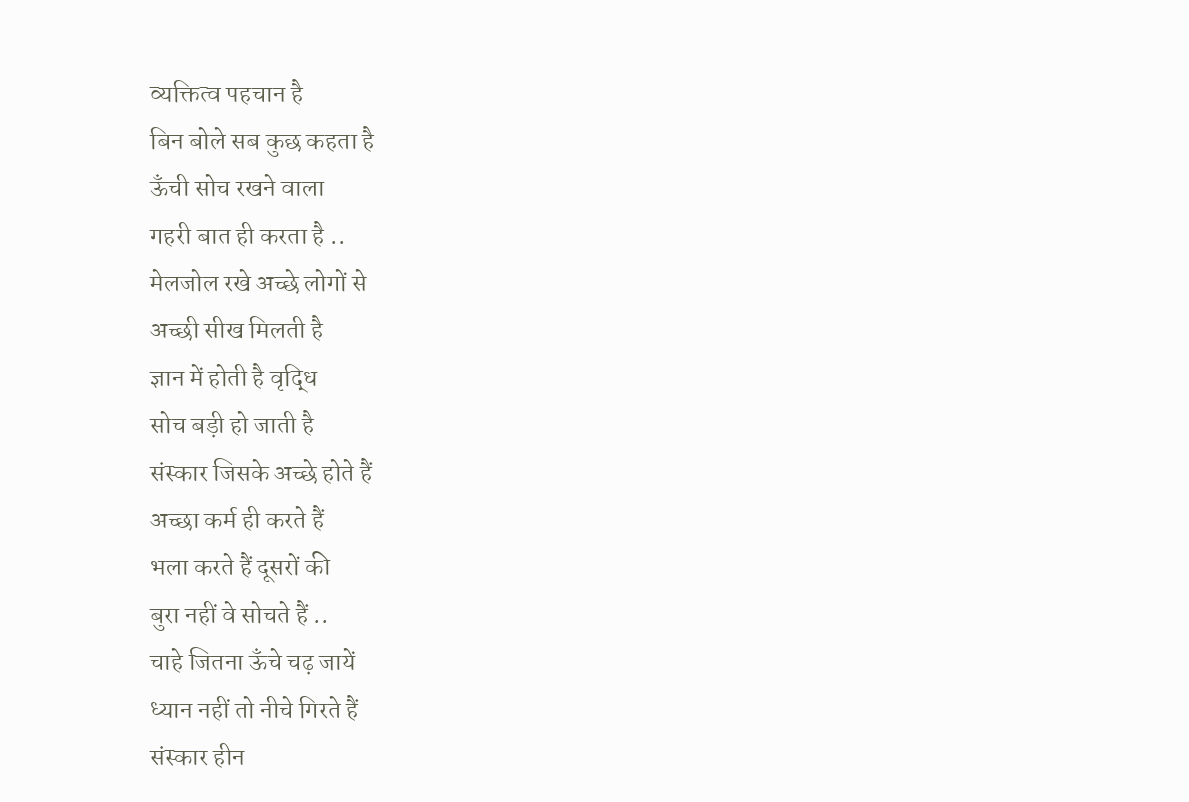व्यक्तित्व पहचान है
बिन बोले सब कुछ कहता है
ऊँची सोच रखने वाला
गहरी बात ही करता है ..
मेलजोल रखे अच्छे लोगों से
अच्छी सीख मिलती है
ज्ञान में होती है वृद्धि
सोच बड़ी हो जाती है
संस्कार जिसके अच्छे होते हैं
अच्छा कर्म ही करते हैं
भला करते हैं दूसरों की
बुरा नहीं वे सोचते हैं ..
चाहे जितना ऊँचे चढ़ जायें
ध्यान नहीं तो नीचे गिरते हैं
संस्कार हीन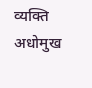व्यक्ति
अधोमुख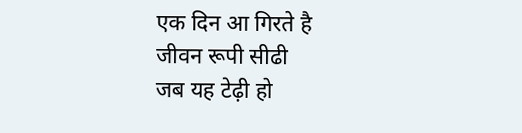एक दिन आ गिरते है
जीवन रूपी सीढी
जब यह टेढ़ी हो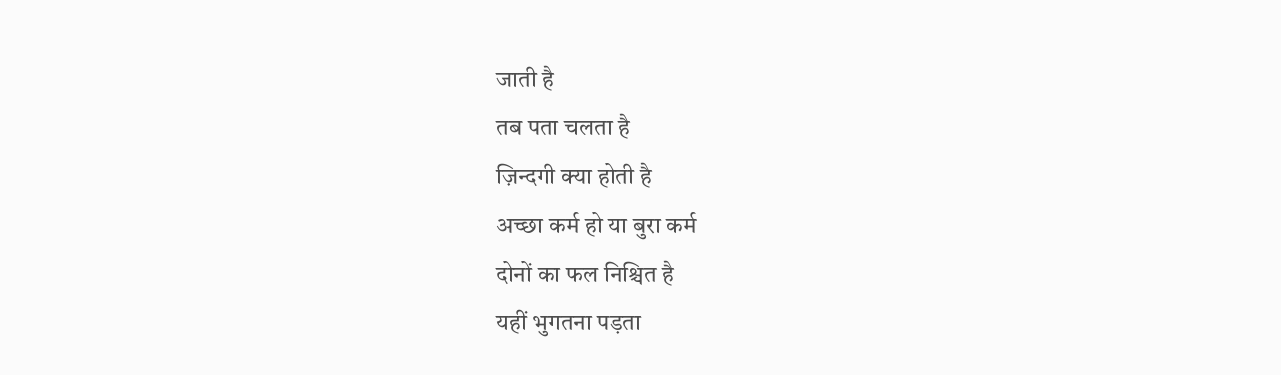जाती है
तब पता चलता है
ज़िन्दगी क्या होती है
अच्छा कर्म हो या बुरा कर्म
दोनों का फल निश्चित है
यहीं भुगतना पड़ता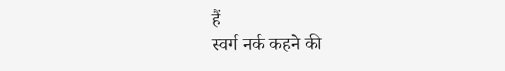हैं
स्वर्ग नर्क कहने की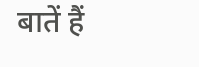बातें हैं